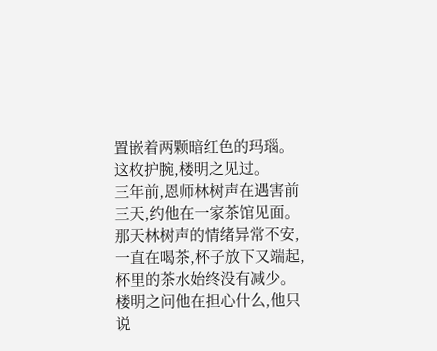置嵌着两颗暗红色的玛瑙。
这枚护腕,楼明之见过。
三年前,恩师林树声在遇害前三天,约他在一家茶馆见面。那天林树声的情绪异常不安,一直在喝茶,杯子放下又端起,杯里的茶水始终没有减少。楼明之问他在担心什么,他只说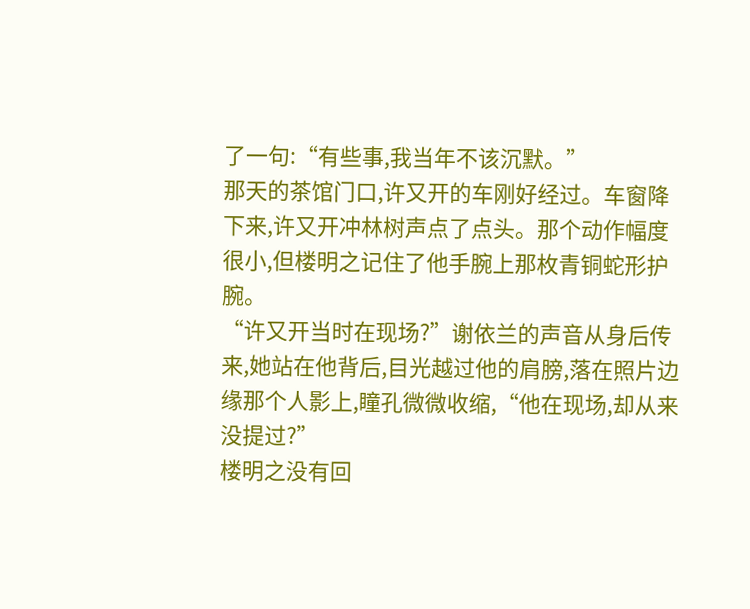了一句:“有些事,我当年不该沉默。”
那天的茶馆门口,许又开的车刚好经过。车窗降下来,许又开冲林树声点了点头。那个动作幅度很小,但楼明之记住了他手腕上那枚青铜蛇形护腕。
“许又开当时在现场?”谢依兰的声音从身后传来,她站在他背后,目光越过他的肩膀,落在照片边缘那个人影上,瞳孔微微收缩,“他在现场,却从来没提过?”
楼明之没有回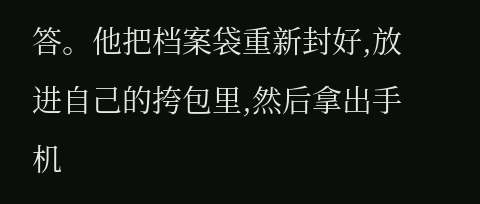答。他把档案袋重新封好,放进自己的挎包里,然后拿出手机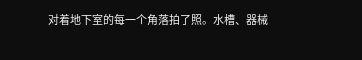对着地下室的每一个角落拍了照。水槽、器械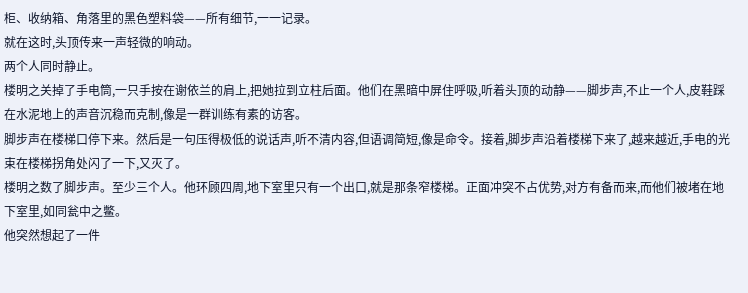柜、收纳箱、角落里的黑色塑料袋——所有细节,一一记录。
就在这时,头顶传来一声轻微的响动。
两个人同时静止。
楼明之关掉了手电筒,一只手按在谢依兰的肩上,把她拉到立柱后面。他们在黑暗中屏住呼吸,听着头顶的动静——脚步声,不止一个人,皮鞋踩在水泥地上的声音沉稳而克制,像是一群训练有素的访客。
脚步声在楼梯口停下来。然后是一句压得极低的说话声,听不清内容,但语调简短,像是命令。接着,脚步声沿着楼梯下来了,越来越近,手电的光束在楼梯拐角处闪了一下,又灭了。
楼明之数了脚步声。至少三个人。他环顾四周,地下室里只有一个出口,就是那条窄楼梯。正面冲突不占优势,对方有备而来,而他们被堵在地下室里,如同瓮中之鳖。
他突然想起了一件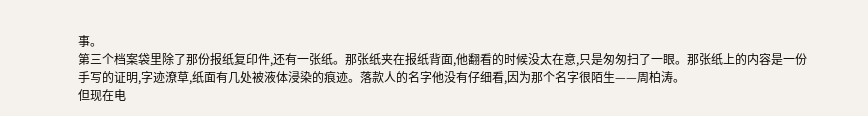事。
第三个档案袋里除了那份报纸复印件,还有一张纸。那张纸夹在报纸背面,他翻看的时候没太在意,只是匆匆扫了一眼。那张纸上的内容是一份手写的证明,字迹潦草,纸面有几处被液体浸染的痕迹。落款人的名字他没有仔细看,因为那个名字很陌生——周柏涛。
但现在电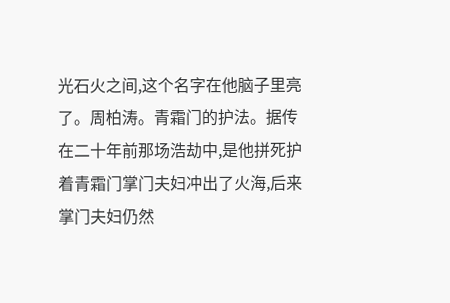光石火之间,这个名字在他脑子里亮了。周柏涛。青霜门的护法。据传在二十年前那场浩劫中,是他拼死护着青霜门掌门夫妇冲出了火海,后来掌门夫妇仍然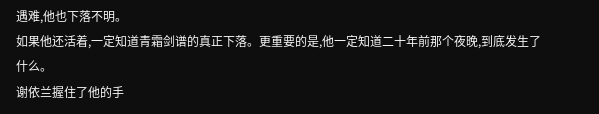遇难,他也下落不明。
如果他还活着,一定知道青霜剑谱的真正下落。更重要的是,他一定知道二十年前那个夜晚,到底发生了什么。
谢依兰握住了他的手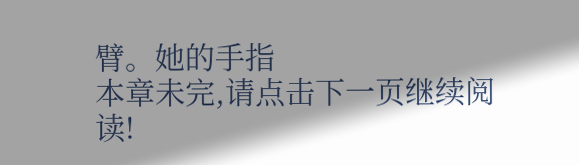臂。她的手指
本章未完,请点击下一页继续阅读!